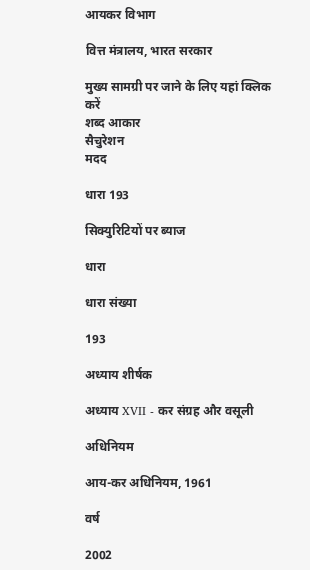आयकर विभाग

वित्त मंत्रालय, भारत सरकार

मुख्य सामग्री पर जाने के लिए यहां क्लिक करें
शब्द आकार
सैचुरेशन
मदद

धारा 193

सिक्युरिटियों पर ब्याज

धारा

धारा संख्या

193

अध्याय शीर्षक

अध्याय XVII - कर संग्रह और वसूली

अधिनियम

आय-कर अधिनियम, 1961

वर्ष

2002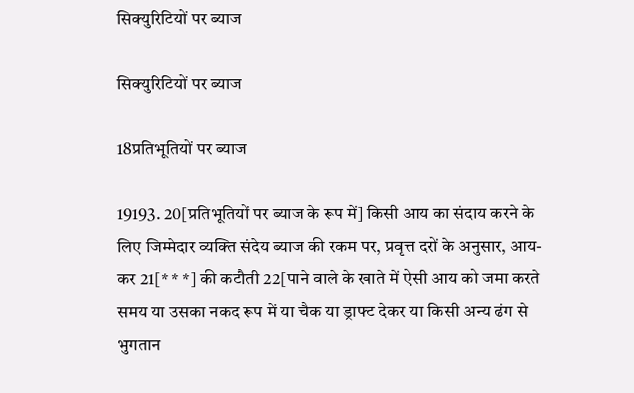सिक्युरिटियों पर ब्याज

सिक्युरिटियों पर ब्याज

18प्रतिभूतियों पर ब्याज

19193. 20[प्रतिभूतियों पर ब्याज के रूप में] किसी आय का संदाय करने के लिए जिम्मेदार व्यक्ति संदेय ब्याज की रकम पर, प्रवृत्त दरों के अनुसार, आय-कर 21[* * *] की कटौती 22[पाने वाले के खाते में ऐसी आय को जमा करते समय या उसका नकद रूप में या चैक या ड्राफ्ट देकर या किसी अन्य ढंग से भुगतान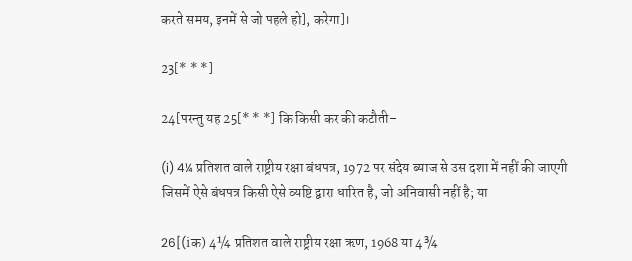करते समय, इनमें से जो पहले हो], करेगा]।

23[* * *]

24[परन्तु यह 25[* * *] कि किसी कर की कटौती–

(i) 4¼ प्रतिशत वाले राष्ट्रीय रक्षा बंधपत्र, 1972 पर संदेय ब्याज से उस दशा में नहीं की जाएगी जिसमें ऐसे बंधपत्र किसी ऐसे व्यष्टि द्वारा धारित है, जो अनिवासी नहीं है; या

26[(iक) 4¼ प्रतिशत वाले राष्ट्रीय रक्षा ऋण, 1968 या 4¾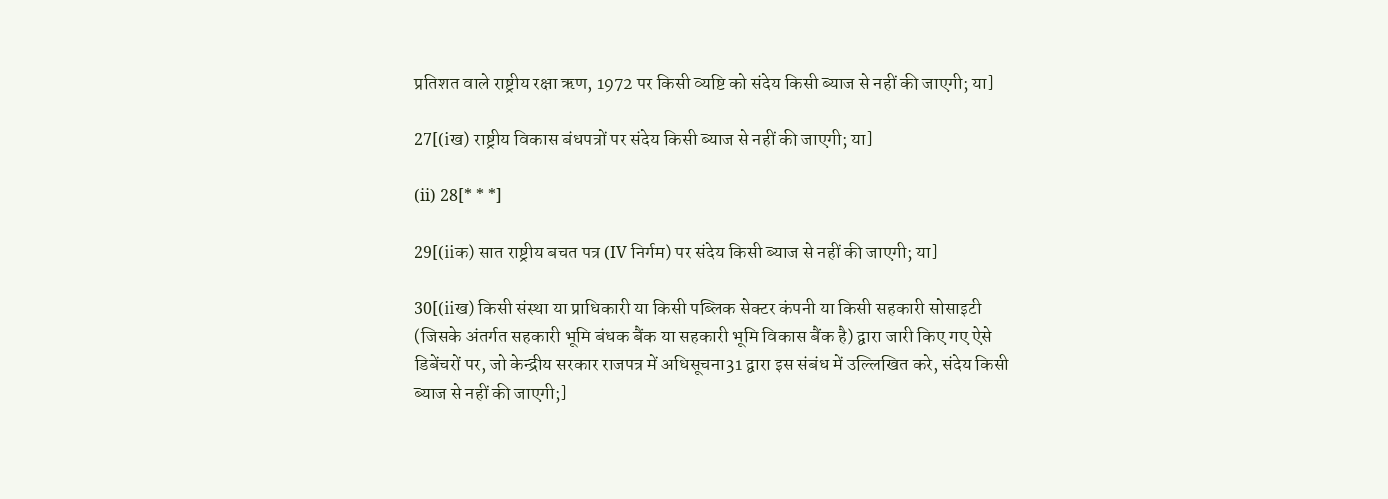प्रतिशत वाले राष्ट्रीय रक्षा ऋण, 1972 पर किसी व्यष्टि को संदेय किसी ब्याज से नहीं की जाएगी; या]

27[(iख) राष्ट्रीय विकास बंधपत्रों पर संदेय किसी ब्याज से नहीं की जाएगी; या]

(ii) 28[* * *]

29[(iiक) सात राष्ट्रीय बचत पत्र (IV निर्गम) पर संदेय किसी ब्याज से नहीं की जाएगी; या]

30[(iiख) किसी संस्था या प्राधिकारी या किसी पब्लिक सेक्टर कंपनी या किसी सहकारी सोसाइटी (जिसके अंतर्गत सहकारी भूमि बंधक बैंक या सहकारी भूमि विकास बैंक है) द्वारा जारी किए गए ऐसे डिबेंचरों पर, जो केन्द्रीय सरकार राजपत्र में अधिसूचना31 द्वारा इस संबंध में उल्लिखित करे, संदेय किसी ब्याज से नहीं की जाएगी;]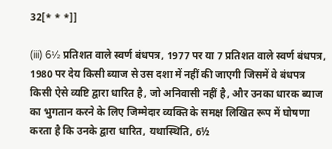32[* * *]]

(iii) 6½ प्रतिशत वाले स्वर्ण बंधपत्र, 1977 पर या 7 प्रतिशत वाले स्वर्ण बंधपत्र, 1980 पर देय किसी ब्याज से उस दशा में नहीं की जाएगी जिसमें वे बंधपत्र किसी ऐसे व्यष्टि द्वारा धारित है, जो अनिवासी नहीं है, और उनका धारक ब्याज का भुगतान करने के लिए जिम्मेदार व्यक्ति के समक्ष लिखित रूप में घोषणा करता है कि उनके द्वारा धारित, यथास्थिति, 6½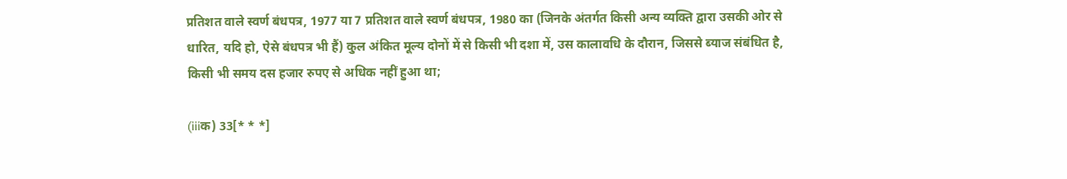प्रतिशत वाले स्वर्ण बंधपत्र, 1977 या 7 प्रतिशत वाले स्वर्ण बंधपत्र, 1980 का (जिनके अंतर्गत किसी अन्य व्यक्ति द्वारा उसकी ओर से धारित, यदि हो, ऐसे बंधपत्र भी हैं) कुल अंकित मूल्य दोनों में से किसी भी दशा में, उस कालावधि के दौरान, जिससे ब्याज संबंधित है, किसी भी समय दस हजार रुपए से अधिक नहीं हुआ था;

(iiiक) 33[* * *]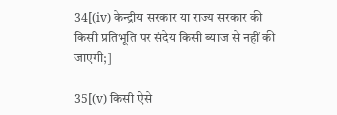34[(iv) केन्द्रीय सरकार या राज्य सरकार की किसी प्रतिभूति पर संदेय किसी ब्याज से नहीं की जाएगी;]

35[(v) किसी ऐसे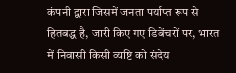कंपनी द्वारा जिसमें जनता पर्याप्त रूप से हितबद्ध है, जारी किए गए डिबेंचरों पर, भारत में निवासी किसी व्यष्टि को संदेय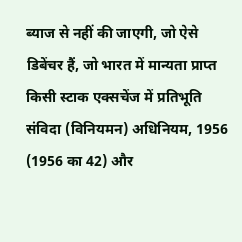ब्याज से नहीं की जाएगी, जो ऐसे डिबेंचर हैं, जो भारत में मान्यता प्राप्त किसी स्टाक एक्सचेंज में प्रतिभूति संविदा (विनियमन) अधिनियम, 1956 (1956 का 42) और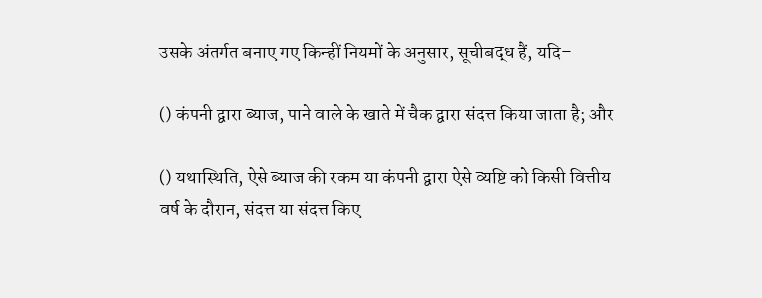उसके अंतर्गत बनाए गए किन्हीं नियमों के अनुसार, सूचीबद्ध हैं, यदि–

() कंपनी द्वारा ब्याज, पाने वाले के खाते में चैक द्वारा संदत्त किया जाता है; और

() यथास्थिति, ऐसे ब्याज की रकम या कंपनी द्वारा ऐसे व्यष्टि को किसी वित्तीय वर्ष के दौरान, संदत्त या संदत्त किए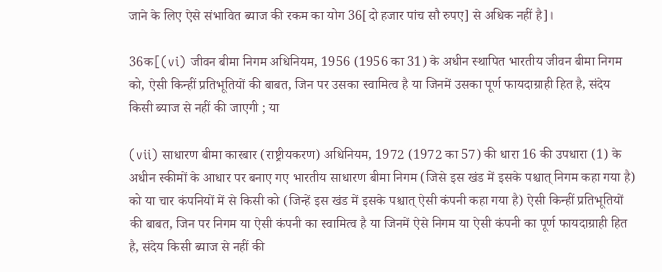जाने के लिए ऐसे संभावित ब्याज की रकम का योग 36[दो हजार पांच सौ रुपए] से अधिक नहीं है]।

36क[(vi) जीवन बीमा निगम अधिनियम, 1956 (1956 का 31) के अधीन स्थापित भारतीय जीवन बीमा निगम को, ऐसी किन्हीं प्रतिभूतियों की बाबत, जिन पर उसका स्वामित्व है या जिनमें उसका पूर्ण फायदाग्राही हित है, संदेय किसी ब्याज से नहीं की जाएगी ; या

(vii) साधारण बीमा कारबार (राष्ट्रीयकरण) अधिनियम, 1972 (1972 का 57) की धारा 16 की उपधारा (1) के अधीन स्कीमों के आधार पर बनाए गए भारतीय साधारण बीमा निगम (जिसे इस खंड में इसके पश्चात् निगम कहा गया है) को या चार कंपनियों में से किसी को (जिन्हें इस खंड में इसके पश्चात् ऐसी कंपनी कहा गया है) ऐसी किन्हीं प्रतिभूतियों की बाबत, जिन पर निगम या ऐसी कंपनी का स्वामित्व है या जिनमें ऐसे निगम या ऐसी कंपनी का पूर्ण फायदाग्राही हित है, संदेय किसी ब्याज से नहीं की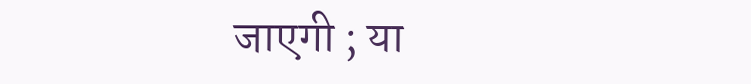जाएगी ; या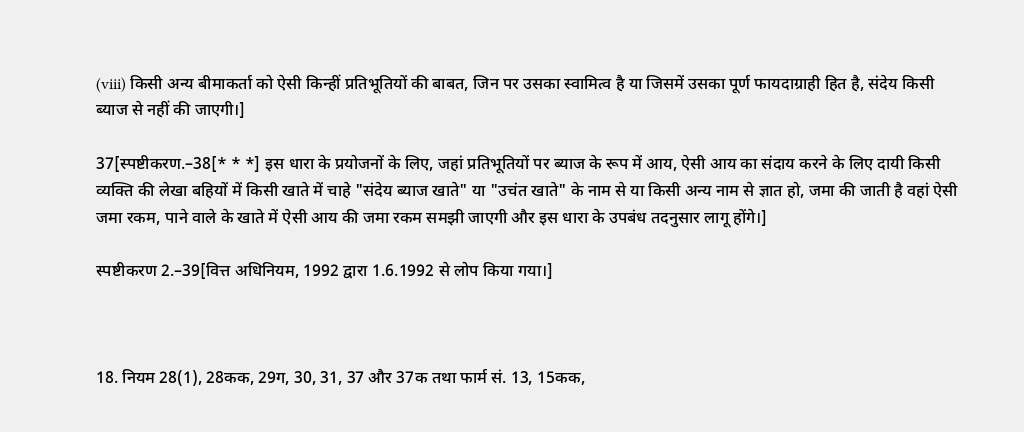(viii) किसी अन्य बीमाकर्ता को ऐसी किन्हीं प्रतिभूतियों की बाबत, जिन पर उसका स्वामित्व है या जिसमें उसका पूर्ण फायदाग्राही हित है, संदेय किसी ब्याज से नहीं की जाएगी।]

37[स्पष्टीकरण.–38[* * *] इस धारा के प्रयोजनों के लिए, जहां प्रतिभूतियों पर ब्याज के रूप में आय, ऐसी आय का संदाय करने के लिए दायी किसी व्यक्ति की लेखा बहियों में किसी खाते में चाहे "संदेय ब्याज खाते" या "उचंत खाते" के नाम से या किसी अन्य नाम से ज्ञात हो, जमा की जाती है वहां ऐसी जमा रकम, पाने वाले के खाते में ऐसी आय की जमा रकम समझी जाएगी और इस धारा के उपबंध तदनुसार लागू होंगे।]

स्पष्टीकरण 2.–39[वित्त अधिनियम, 1992 द्वारा 1.6.1992 से लोप किया गया।]



18. नियम 28(1), 28कक, 29ग, 30, 31, 37 और 37क तथा फार्म सं. 13, 15कक,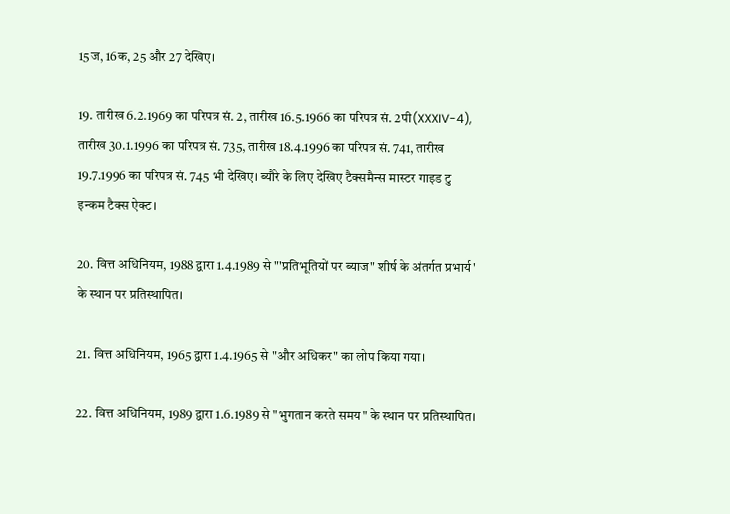15ज, 16क, 25 और 27 देखिए।

19. तारीख 6.2.1969 का परिपत्र सं. 2, तारीख 16.5.1966 का परिपत्र सं. 2पी(XXXIV-4), तारीख 30.1.1996 का परिपत्र सं. 735, तारीख 18.4.1996 का परिपत्र सं. 741, तारीख 19.7.1996 का परिपत्र सं. 745 भी देखिए। ब्यौरे के लिए देखिए टैक्समैन्स मास्टर गाइड टु इन्कम टैक्स ऐक्ट।

20. वित्त अधिनियम, 1988 द्वारा 1.4.1989 से "'प्रतिभूतियों पर ब्याज" शीर्ष के अंतर्गत प्रभार्य' के स्थान पर प्रतिस्थापित।

21. वित्त अधिनियम, 1965 द्वारा 1.4.1965 से "और अधिकर" का लोप किया गया।

22. वित्त अधिनियम, 1989 द्वारा 1.6.1989 से "भुगतान करते समय" के स्थान पर प्रतिस्थापित।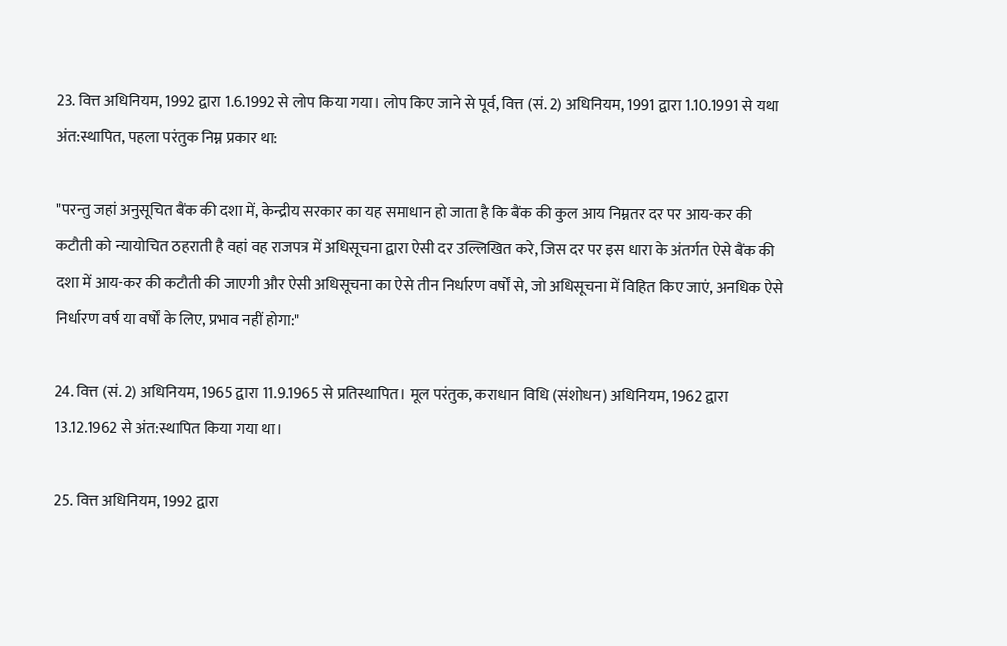23. वित्त अधिनियम, 1992 द्वारा 1.6.1992 से लोप किया गया। लोप किए जाने से पूर्व, वित्त (सं. 2) अधिनियम, 1991 द्वारा 1.10.1991 से यथा अंत:स्थापित, पहला परंतुक निम्न प्रकार था:

"परन्तु जहां अनुसूचित बैंक की दशा में, केन्द्रीय सरकार का यह समाधान हो जाता है कि बैंक की कुल आय निम्नतर दर पर आय-कर की कटौती को न्यायोचित ठहराती है वहां वह राजपत्र में अधिसूचना द्वारा ऐसी दर उल्लिखित करे, जिस दर पर इस धारा के अंतर्गत ऐसे बैंक की दशा में आय-कर की कटौती की जाएगी और ऐसी अधिसूचना का ऐसे तीन निर्धारण वर्षों से, जो अधिसूचना में विहित किए जाएं, अनधिक ऐसे निर्धारण वर्ष या वर्षों के लिए, प्रभाव नहीं होगा:"

24. वित्त (सं. 2) अधिनियम, 1965 द्वारा 11.9.1965 से प्रतिस्थापित। मूल परंतुक, कराधान विधि (संशोधन) अधिनियम, 1962 द्वारा 13.12.1962 से अंत:स्थापित किया गया था।

25. वित्त अधिनियम, 1992 द्वारा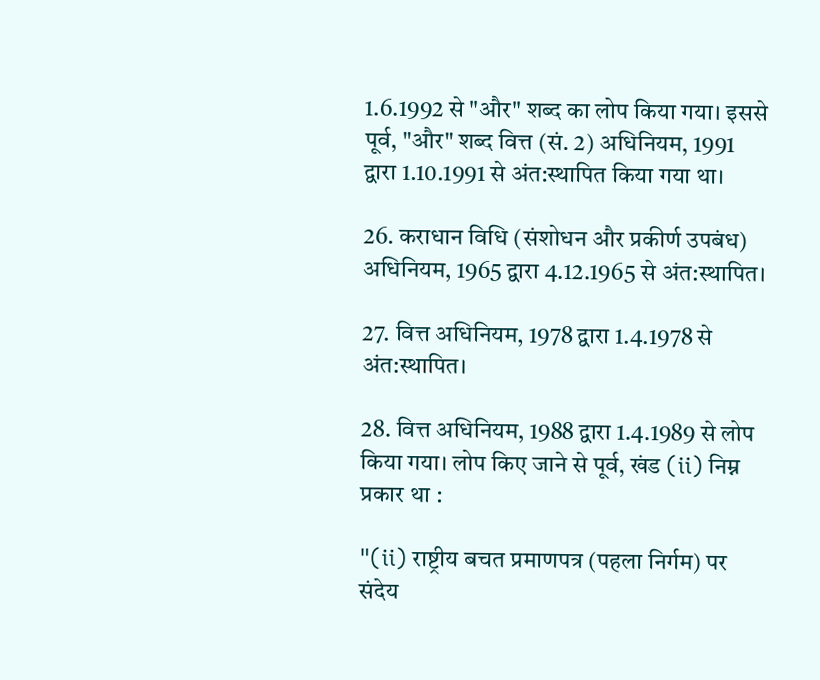1.6.1992 से "और" शब्द का लोप किया गया। इससे पूर्व, "और" शब्द वित्त (सं. 2) अधिनियम, 1991 द्वारा 1.10.1991 से अंत:स्थापित किया गया था।

26. कराधान विधि (संशोधन और प्रकीर्ण उपबंध) अधिनियम, 1965 द्वारा 4.12.1965 से अंत:स्थापित।

27. वित्त अधिनियम, 1978 द्वारा 1.4.1978 से अंत:स्थापित।

28. वित्त अधिनियम, 1988 द्वारा 1.4.1989 से लोप किया गया। लोप किए जाने से पूर्व, खंड (ii) निम्न प्रकार था :

"(ii) राष्ट्रीय बचत प्रमाणपत्र (पहला निर्गम) पर संदेय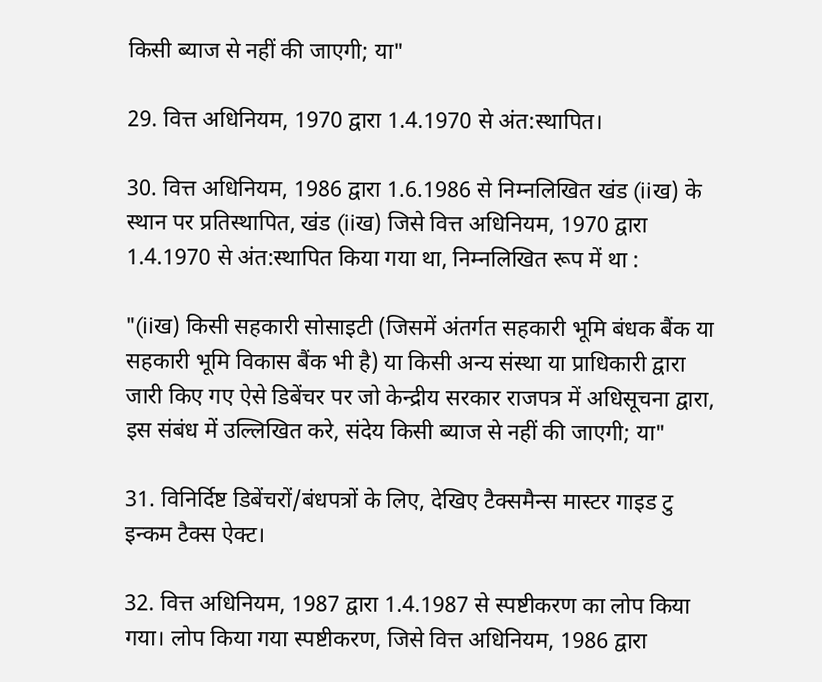किसी ब्याज से नहीं की जाएगी; या"

29. वित्त अधिनियम, 1970 द्वारा 1.4.1970 से अंत:स्थापित।

30. वित्त अधिनियम, 1986 द्वारा 1.6.1986 से निम्नलिखित खंड (iiख) के स्थान पर प्रतिस्थापित, खंड (iiख) जिसे वित्त अधिनियम, 1970 द्वारा 1.4.1970 से अंत:स्थापित किया गया था, निम्नलिखित रूप में था :

"(iiख) किसी सहकारी सोसाइटी (जिसमें अंतर्गत सहकारी भूमि बंधक बैंक या सहकारी भूमि विकास बैंक भी है) या किसी अन्य संस्था या प्राधिकारी द्वारा जारी किए गए ऐसे डिबेंचर पर जो केन्द्रीय सरकार राजपत्र में अधिसूचना द्वारा, इस संबंध में उल्लिखित करे, संदेय किसी ब्याज से नहीं की जाएगी; या"

31. विनिर्दिष्ट डिबेंचरों/बंधपत्रों के लिए, देखिए टैक्समैन्स मास्टर गाइड टु इन्कम टैक्स ऐक्ट।

32. वित्त अधिनियम, 1987 द्वारा 1.4.1987 से स्पष्टीकरण का लोप किया गया। लोप किया गया स्पष्टीकरण, जिसे वित्त अधिनियम, 1986 द्वारा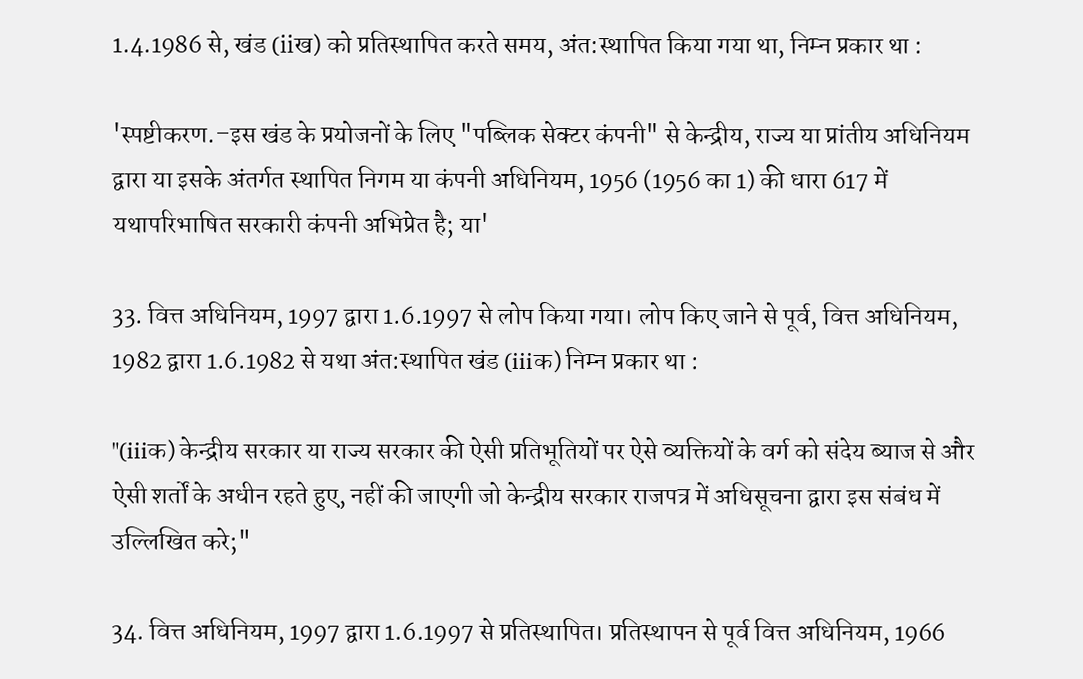1.4.1986 से, खंड (iiख) को प्रतिस्थापित करते समय, अंत:स्थापित किया गया था, निम्न प्रकार था :

'स्पष्टीकरण.–इस खंड के प्रयोजनों के लिए "पब्लिक सेक्टर कंपनी" से केन्द्रीय, राज्य या प्रांतीय अधिनियम द्वारा या इसके अंतर्गत स्थापित निगम या कंपनी अधिनियम, 1956 (1956 का 1) की धारा 617 में यथापरिभाषित सरकारी कंपनी अभिप्रेत है; या'

33. वित्त अधिनियम, 1997 द्वारा 1.6.1997 से लोप किया गया। लोप किए जाने से पूर्व, वित्त अधिनियम, 1982 द्वारा 1.6.1982 से यथा अंत:स्थापित खंड (iiiक) निम्न प्रकार था :

"(iiiक) केन्द्रीय सरकार या राज्य सरकार की ऐसी प्रतिभूतियों पर ऐसे व्यक्तियों के वर्ग को संदेय ब्याज से और ऐसी शर्तों के अधीन रहते हुए, नहीं की जाएगी जो केन्द्रीय सरकार राजपत्र में अधिसूचना द्वारा इस संबंध में उल्लिखित करे;"

34. वित्त अधिनियम, 1997 द्वारा 1.6.1997 से प्रतिस्थापित। प्रतिस्थापन से पूर्व वित्त अधिनियम, 1966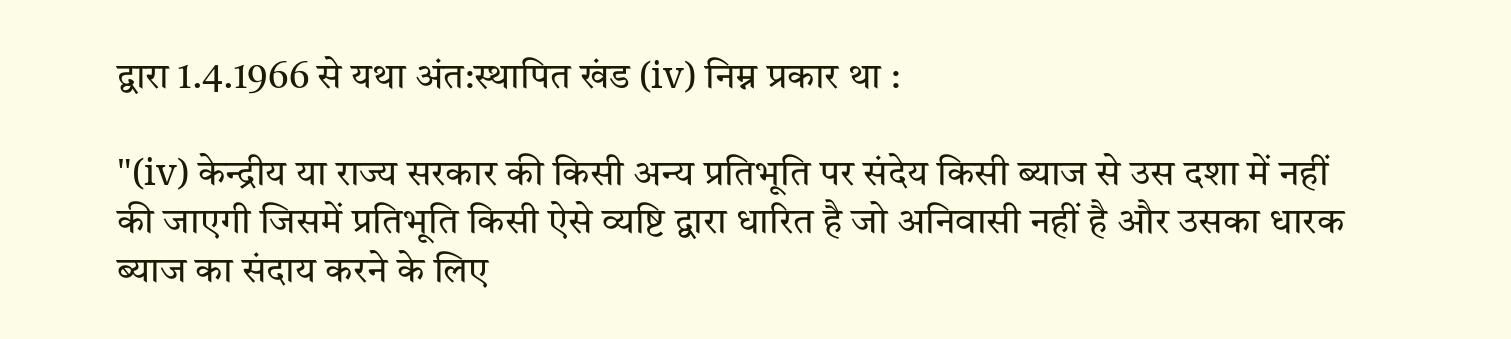द्वारा 1.4.1966 से यथा अंत:स्थापित खंड (iv) निम्न प्रकार था :

"(iv) केन्द्रीय या राज्य सरकार की किसी अन्य प्रतिभूति पर संदेय किसी ब्याज से उस दशा में नहीं की जाएगी जिसमें प्रतिभूति किसी ऐसे व्यष्टि द्वारा धारित है जो अनिवासी नहीं है और उसका धारक ब्याज का संदाय करने के लिए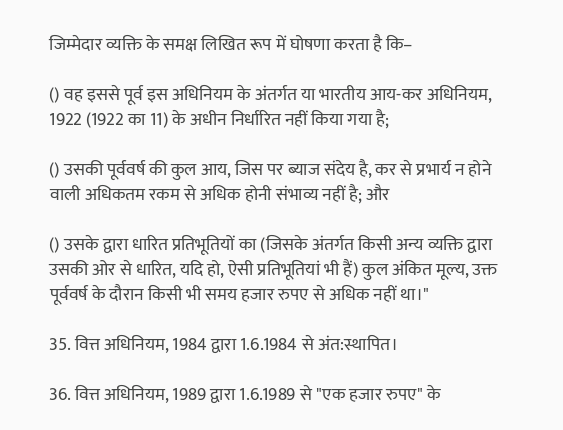जिम्मेदार व्यक्ति के समक्ष लिखित रूप में घोषणा करता है कि–

() वह इससे पूर्व इस अधिनियम के अंतर्गत या भारतीय आय-कर अधिनियम, 1922 (1922 का 11) के अधीन निर्धारित नहीं किया गया है;

() उसकी पूर्ववर्ष की कुल आय, जिस पर ब्याज संदेय है, कर से प्रभार्य न होने वाली अधिकतम रकम से अधिक होनी संभाव्य नहीं है; और

() उसके द्वारा धारित प्रतिभूतियों का (जिसके अंतर्गत किसी अन्य व्यक्ति द्वारा उसकी ओर से धारित, यदि हो, ऐसी प्रतिभूतियां भी हैं) कुल अंकित मूल्य, उक्त पूर्ववर्ष के दौरान किसी भी समय हजार रुपए से अधिक नहीं था।"

35. वित्त अधिनियम, 1984 द्वारा 1.6.1984 से अंत:स्थापित।

36. वित्त अधिनियम, 1989 द्वारा 1.6.1989 से "एक हजार रुपए" के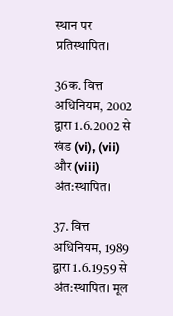स्थान पर प्रतिस्थापित।

36क. वित्त अधिनियम, 2002 द्वारा 1.6.2002 से खंड (vi), (vii) और (viii) अंत:स्थापित।

37. वित्त अधिनियम, 1989 द्वारा 1.6.1959 से अंत:स्थापित। मूल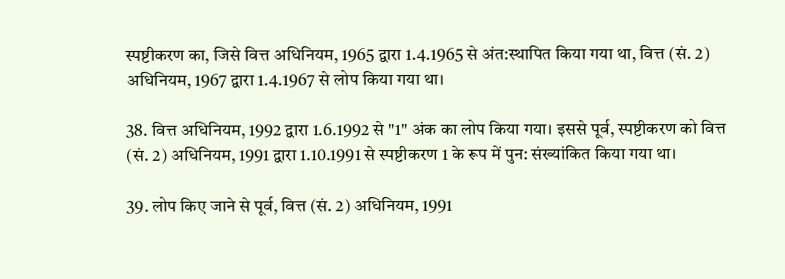स्पष्टीकरण का, जिसे वित्त अधिनियम, 1965 द्वारा 1.4.1965 से अंत:स्थापित किया गया था, वित्त (सं. 2) अधिनियम, 1967 द्वारा 1.4.1967 से लोप किया गया था।

38. वित्त अधिनियम, 1992 द्वारा 1.6.1992 से "1" अंक का लोप किया गया। इससे पूर्व, स्पष्टीकरण को वित्त (सं. 2) अधिनियम, 1991 द्वारा 1.10.1991 से स्पष्टीकरण 1 के रूप में पुन: संख्यांकित किया गया था।

39. लोप किए जाने से पूर्व, वित्त (सं. 2) अधिनियम, 1991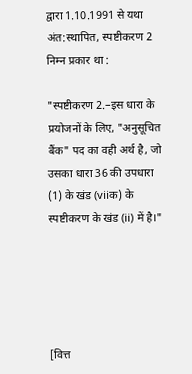द्वारा 1.10.1991 से यथा अंत:स्थापित, स्पष्टीकरण 2 निम्न प्रकार था :

"स्पष्टीकरण 2.–इस धारा के प्रयोजनों के लिए, "अनुसूचित बैंक" पद का वही अर्थ है, जो उसका धारा 36 की उपधारा (1) के खंड (viiक) के स्पष्टीकरण के खंड (ii) में है।"





[वित्त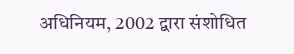अधिनियम, 2002 द्वारा संशोधित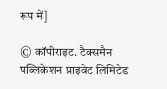रूप में]

© कॉपीराइट. टैक्समैन पब्लिकेशन प्राइवेट लिमिटेड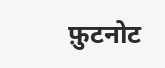फ़ुटनोट